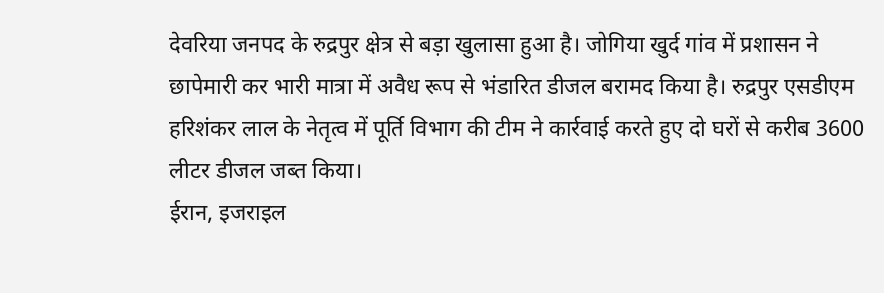देवरिया जनपद के रुद्रपुर क्षेत्र से बड़ा खुलासा हुआ है। जोगिया खुर्द गांव में प्रशासन ने छापेमारी कर भारी मात्रा में अवैध रूप से भंडारित डीजल बरामद किया है। रुद्रपुर एसडीएम हरिशंकर लाल के नेतृत्व में पूर्ति विभाग की टीम ने कार्रवाई करते हुए दो घरों से करीब 3600 लीटर डीजल जब्त किया।
ईरान, इजराइल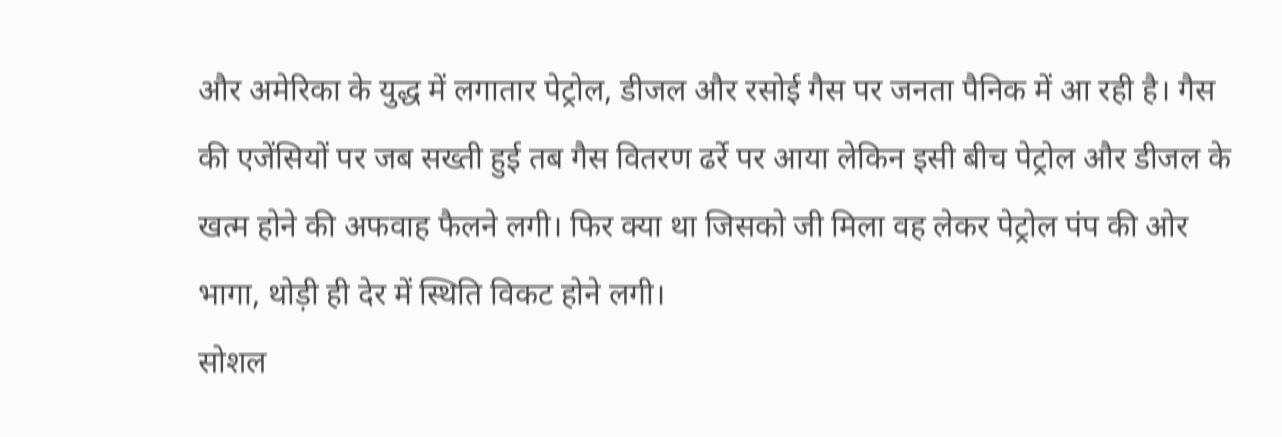और अमेरिका के युद्ध में लगातार पेट्रोल, डीजल और रसोई गैस पर जनता पैनिक में आ रही है। गैस की एजेंसियों पर जब सख्ती हुई तब गैस वितरण ढर्रे पर आया लेकिन इसी बीच पेट्रोल और डीजल के खत्म होने की अफवाह फैलने लगी। फिर क्या था जिसको जी मिला वह लेकर पेट्रोल पंप की ओर भागा, थोड़ी ही देर में स्थिति विकट होने लगी।
सोशल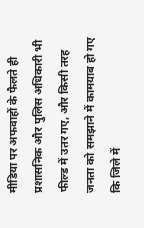मीडिया पर अफवाहों के फैलते ही प्रशासनिक और पुलिस अधिकारी भी फील्ड में उतर गए, और किसी तरह जनता को समझाने में कामयाब हो गए कि जिले में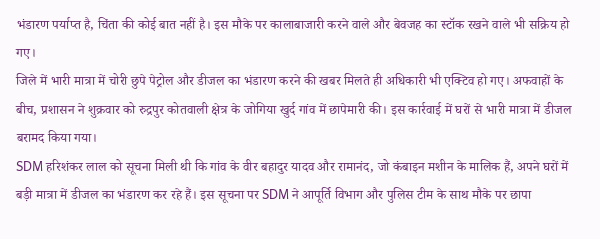भंडारण पर्याप्त है, चिंता की कोई बात नहीं है। इस मौके पर कालाबाजारी करने वाले और बेवजह का स्टॉक रखने वाले भी सक्रिय हो गए।
जिले में भारी मात्रा में चोरी छुपे पेट्रोल और डीजल का भंडारण करने की खबर मिलते ही अधिकारी भी एक्टिव हो गए। अफवाहों के बीच, प्रशासन ने शुक्रवार को रुद्रपुर कोतवाली क्षेत्र के जोगिया खुर्द गांव में छापेमारी की। इस कार्रवाई में घरों से भारी मात्रा में डीजल बरामद किया गया।
SDM हरिशंकर लाल को सूचना मिली थी कि गांव के वीर बहादुर यादव और रामानंद, जो कंबाइन मशीन के मालिक हैं, अपने घरों में बड़ी मात्रा में डीजल का भंडारण कर रहे हैं। इस सूचना पर SDM ने आपूर्ति विभाग और पुलिस टीम के साथ मौके पर छापा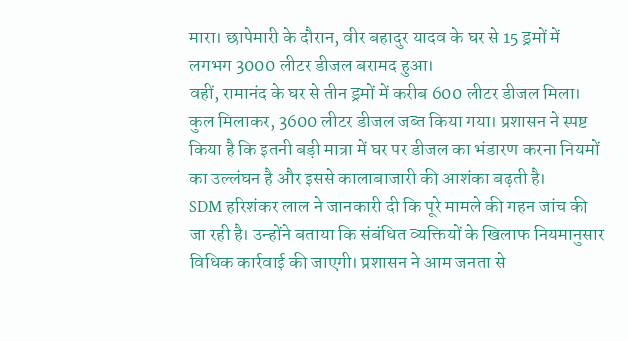मारा। छापेमारी के दौरान, वीर बहादुर यादव के घर से 15 ड्रमों में लगभग 3000 लीटर डीजल बरामद हुआ।
वहीं, रामानंद के घर से तीन ड्रमों में करीब 600 लीटर डीजल मिला। कुल मिलाकर, 3600 लीटर डीजल जब्त किया गया। प्रशासन ने स्पष्ट किया है कि इतनी बड़ी मात्रा में घर पर डीजल का भंडारण करना नियमों का उल्लंघन है और इससे कालाबाजारी की आशंका बढ़ती है।
SDM हरिशंकर लाल ने जानकारी दी कि पूरे मामले की गहन जांच की जा रही है। उन्होंने बताया कि संबंधित व्यक्तियों के खिलाफ नियमानुसार विधिक कार्रवाई की जाएगी। प्रशासन ने आम जनता से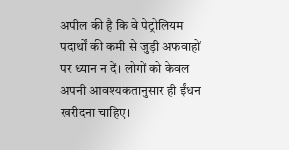अपील की है कि वे पेट्रोलियम पदार्थों की कमी से जुड़ी अफवाहों पर ध्यान न दें। लोगों को केवल अपनी आवश्यकतानुसार ही ईंधन खरीदना चाहिए।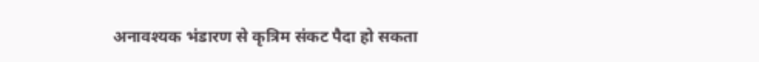अनावश्यक भंडारण से कृत्रिम संकट पैदा हो सकता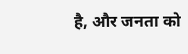है, और जनता को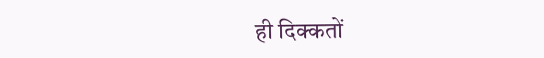ही दिक्कतों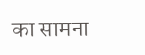का सामना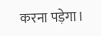करना पड़ेगा।